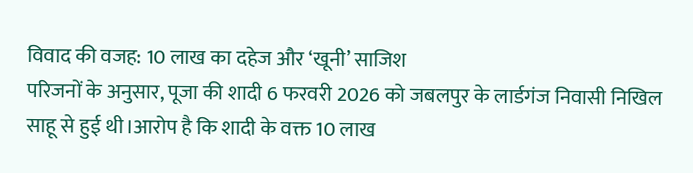विवाद की वजह: 10 लाख का दहेज और ‘खूनी’ साजिश
परिजनों के अनुसार, पूजा की शादी 6 फरवरी 2026 को जबलपुर के लार्डगंज निवासी निखिल साहू से हुई थी।आरोप है कि शादी के वक्त 10 लाख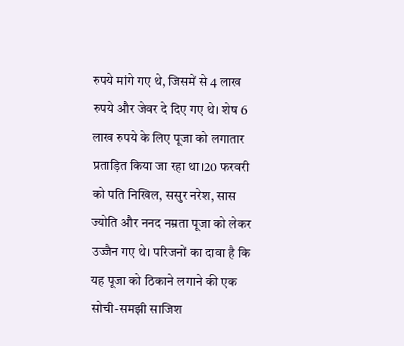रुपये मांगे गए थे, जिसमें से 4 लाख रुपये और जेवर दे दिए गए थे। शेष 6 लाख रुपये के लिए पूजा को लगातार प्रताड़ित किया जा रहा था।20 फरवरी को पति निखिल, ससुर नरेश, सास ज्योति और ननद नम्रता पूजा को लेकर उज्जैन गए थे। परिजनों का दावा है कि यह पूजा को ठिकाने लगाने की एक सोची-समझी साजिश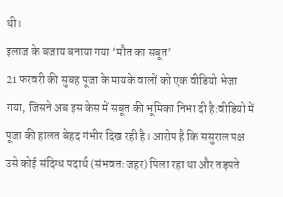थी।
इलाज के बजाय बनाया गया ‘मौत का सबूत’
21 फरवरी की सुबह पूजा के मायके वालों को एक वीडियो भेजा गया, जिसने अब इस केस में सबूत की भूमिका निभा दी है:वीडियो में पूजा की हालत बेहद गंभीर दिख रही है। आरोप है कि ससुराल पक्ष उसे कोई संदिग्ध पदार्थ (संभवतः जहर) पिला रहा था और तड़पते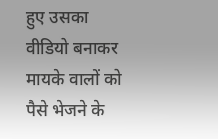हुए उसका वीडियो बनाकर मायके वालों को पैसे भेजने के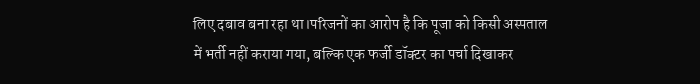लिए दबाव बना रहा था।परिजनों का आरोप है कि पूजा को किसी अस्पताल में भर्ती नहीं कराया गया, बल्कि एक फर्जी डॉक्टर का पर्चा दिखाकर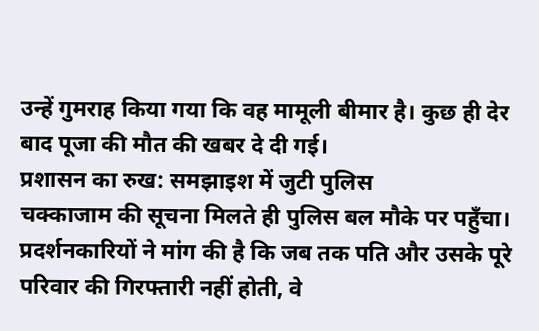उन्हें गुमराह किया गया कि वह मामूली बीमार है। कुछ ही देर बाद पूजा की मौत की खबर दे दी गई।
प्रशासन का रुख: समझाइश में जुटी पुलिस
चक्काजाम की सूचना मिलते ही पुलिस बल मौके पर पहुँचा। प्रदर्शनकारियों ने मांग की है कि जब तक पति और उसके पूरे परिवार की गिरफ्तारी नहीं होती, वे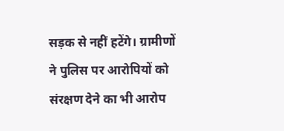सड़क से नहीं हटेंगे। ग्रामीणों ने पुलिस पर आरोपियों को संरक्षण देने का भी आरोप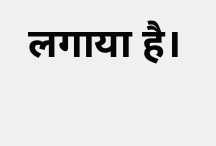लगाया है।